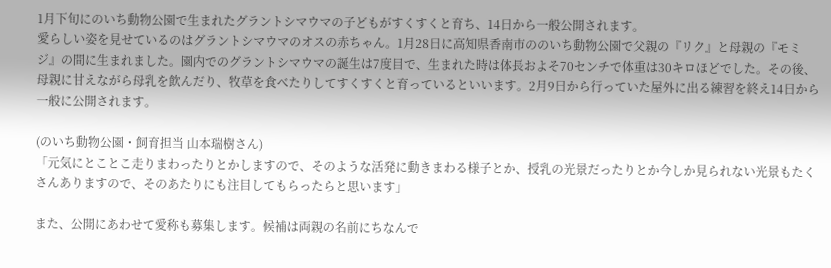1月下旬にのいち動物公園で生まれたグラントシマウマの子どもがすくすくと育ち、14日から一般公開されます。
愛らしい姿を見せているのはグラントシマウマのオスの赤ちゃん。1月28日に高知県香南市ののいち動物公園で父親の『リク』と母親の『モミジ』の間に生まれました。園内でのグラントシマウマの誕生は7度目で、生まれた時は体長およそ70センチで体重は30キロほどでした。その後、母親に甘えながら母乳を飲んだり、牧草を食べたりしてすくすくと育っているといいます。2月9日から行っていた屋外に出る練習を終え14日から一般に公開されます。

(のいち動物公園・飼育担当 山本瑞樹さん)
「元気にとことこ走りまわったりとかしますので、そのような活発に動きまわる様子とか、授乳の光景だったりとか今しか見られない光景もたくさんありますので、そのあたりにも注目してもらったらと思います」

また、公開にあわせて愛称も募集します。候補は両親の名前にちなんで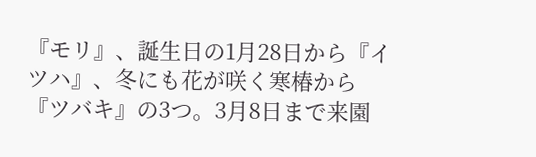『モリ』、誕生日の1月28日から『イツハ』、冬にも花が咲く寒椿から『ツバキ』の3つ。3月8日まで来園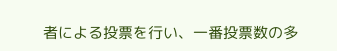者による投票を行い、一番投票数の多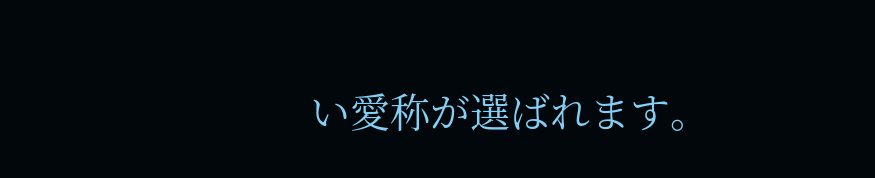い愛称が選ばれます。